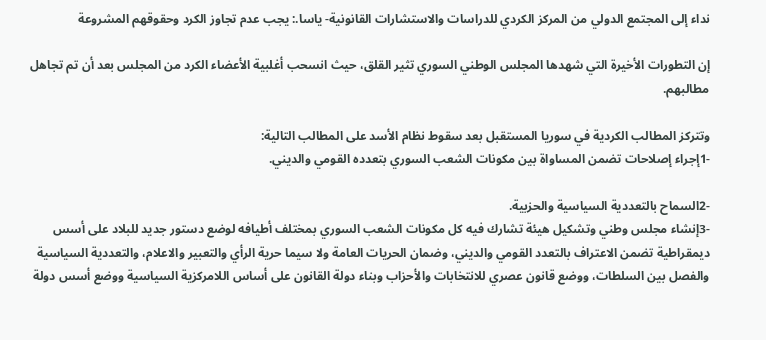نداء إلى المجتمع الدولي من المركز الكردي للدراسات والاستشارات القانونية- ياسا.: يجب عدم تجاوز الكرد وحقوقهم المشروعة

إن التطورات الأخيرة التي شهدها المجلس الوطني السوري تثير القلق، حيث انسحب أغلبية الأعضاء الكرد من المجلس بعد أن تم تجاهل مطالبهم.

وتتركز المطالب الكردية في سوريا المستقبل بعد سقوط نظام الأسد على المطالب التالية:
-1إجراء إصلاحات تضمن المساواة بين مكونات الشعب السوري بتعدده القومي والديني.

-2السماح بالتعددية السياسية والحزبية.
-3إنشاء مجلس وطني وتشكيل هيئة تشارك فيه كل مكونات الشعب السوري بمختلف أطيافه لوضع دستور جديد للبلاد على أسس ديمقراطية تضمن الاعتراف بالتعدد القومي والديني، وضمان الحريات العامة ولا سيما حرية الرأي والتعبير والاعلام، والتعددية السياسية والفصل بين السلطات، ووضع قانون عصري للانتخابات والأحزاب وبناء دولة القانون على أساس اللامركزية السياسية ووضع أسس دولة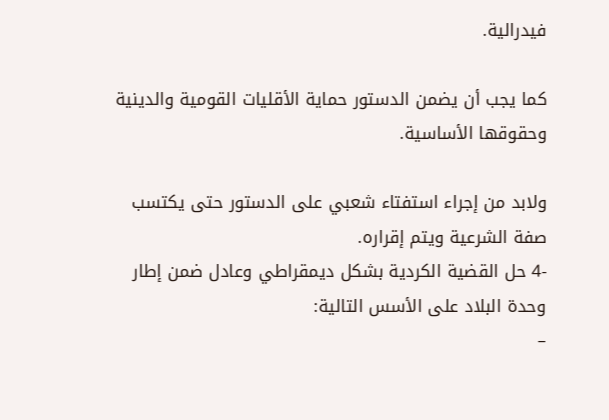فيدرالية.

كما يجب أن يضمن الدستور حماية الأقليات القومية والدينية وحقوقها الأساسية.

ولابد من إجراء استفتاء شعبي على الدستور حتى يكتسب صفة الشرعية ويتم إقراره.
-4 حل القضية الكردية بشكل ديمقراطي وعادل ضمن إطار وحدة البلاد على الأسس التالية:
–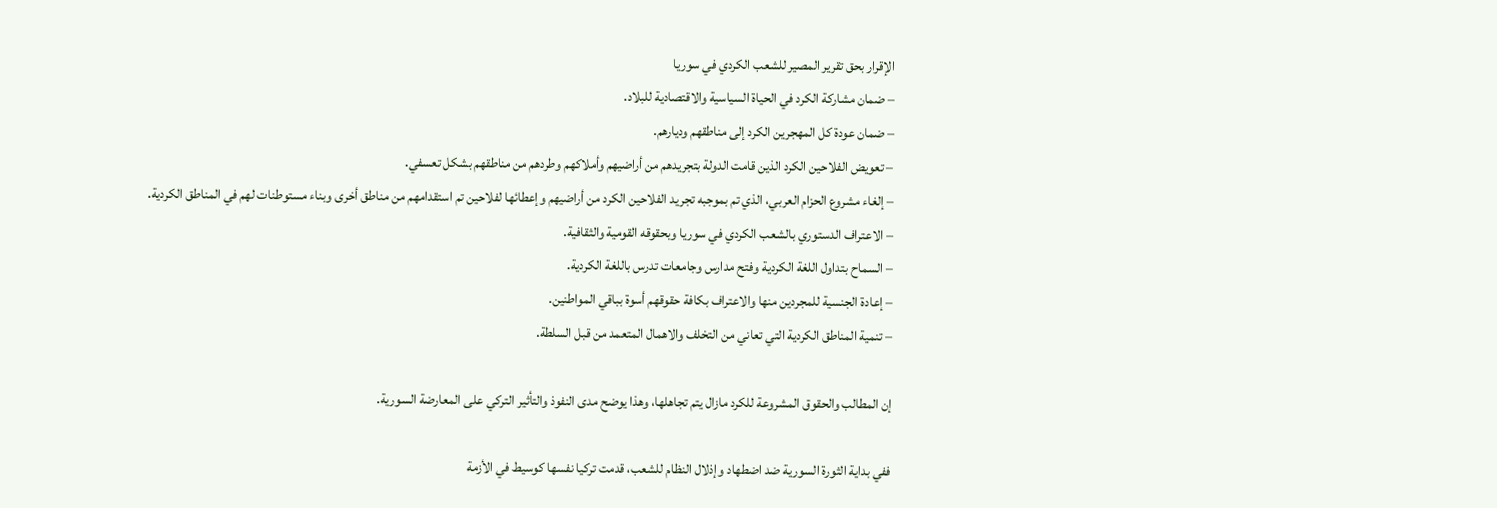الإقرار بحق تقرير المصير للشعب الكردي في سوريا
– ضمان مشاركة الكرد في الحياة السياسية والاقتصادية للبلاد.
– ضمان عودة كل المهجرين الكرد إلى مناطقهم وديارهم.
– تعويض الفلاحين الكرد الذين قامت الدولة بتجريدهم من أراضيهم وأملاكهم وطردهم من مناطقهم بشكل تعسفي.
– إلغاء مشروع الحزام العربي، الذي تم بموجبه تجريد الفلاحين الكرد من أراضيهم وإعطائها لفلاحين تم استقدامهم من مناطق أخرى وبناء مستوطنات لهم في المناطق الكردية.
– الاعتراف الدستوري بالشعب الكردي في سوريا وبحقوقه القومية والثقافية.
– السماح بتداول اللغة الكردية وفتح مدارس وجامعات تدرس باللغة الكردية.
– إعادة الجنسية للمجردين منها والاعتراف بكافة حقوقهم أسوة بباقي المواطنين.
– تنمية المناطق الكردية التي تعاني من التخلف والاهمال المتعمد من قبل السلطة.

إن المطالب والحقوق المشروعة للكرد مازال يتم تجاهلها، وهذا يوضح مدى النفوذ والتأثير التركي على المعارضة السورية.

ففي بداية الثورة السورية ضد اضطهاد وإذلال النظام للشعب، قدمت تركيا نفسها كوسيط في الأزمة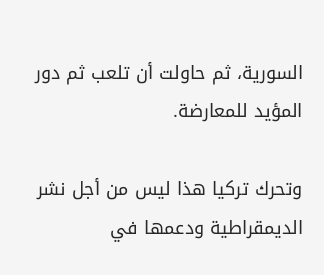السورية، ثم حاولت أن تلعب ثم دور المؤيد للمعارضة.

وتحرك تركيا هذا ليس من أجل نشر الديمقراطية ودعمها في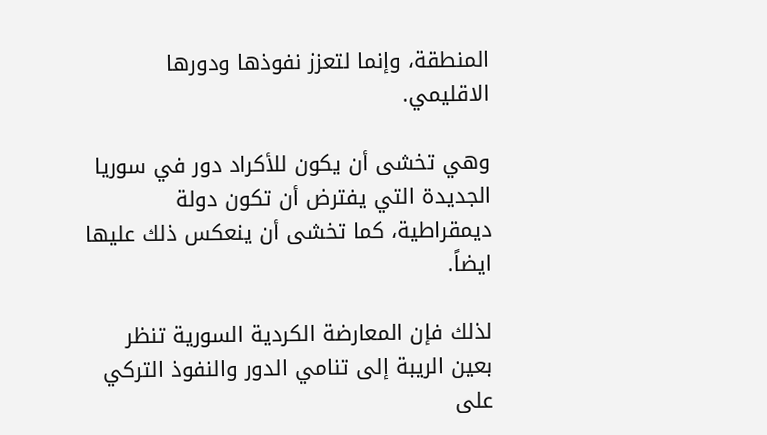المنطقة، وإنما لتعزز نفوذها ودورها الاقليمي.

وهي تخشى أن يكون للأكراد دور في سوريا الجديدة التي يفترض أن تكون دولة ديمقراطية، كما تخشى أن ينعكس ذلك عليها ايضاً.

لذلك فإن المعارضة الكردية السورية تنظر بعين الريبة إلى تنامي الدور والنفوذ التركي على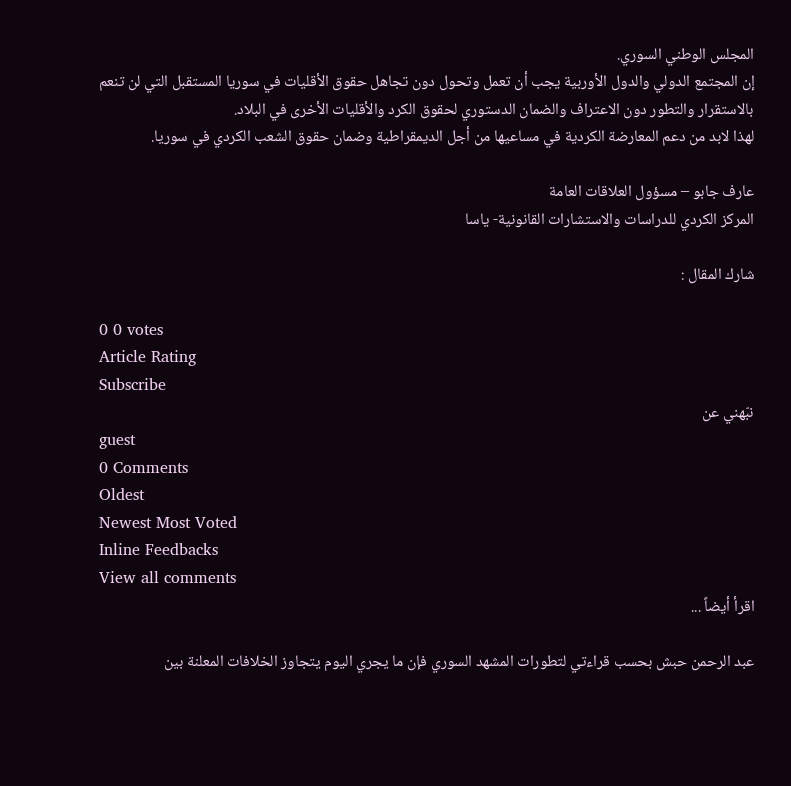المجلس الوطني السوري.
إن المجتمع الدولي والدول الأوربية يجب أن تعمل وتحول دون تجاهل حقوق الأقليات في سوريا المستقبل التي لن تنعم بالاستقرار والتطور دون الاعتراف والضمان الدستوري لحقوق الكرد والأقليات الأخرى في البلاد.
لهذا لابد من دعم المعارضة الكردية في مساعيها من أجل الديمقراطية وضمان حقوق الشعب الكردي في سوريا.

عارف جابو – مسؤول العلاقات العامة
المركز الكردي للدراسات والاستشارات القانونية- ياسا

شارك المقال :

0 0 votes
Article Rating
Subscribe
نبّهني عن
guest
0 Comments
Oldest
Newest Most Voted
Inline Feedbacks
View all comments
اقرأ أيضاً ...

عبد الرحمن حبش بحسب قراءتي لتطورات المشهد السوري فإن ما يجري اليوم يتجاوز الخلافات المعلنة بين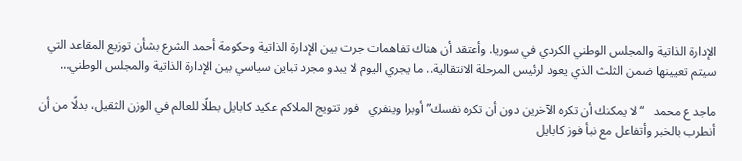الإدارة الذاتية والمجلس الوطني الكردي في سوريا. وأعتقد أن هناك تفاهمات جرت بين الإدارة الذاتية وحكومة أحمد الشرع بشأن توزيع المقاعد التي سيتم تعيينها ضمن الثلث الذي يعود لرئيس المرحلة الانتقالية.. ما يجري اليوم لا يبدو مجرد تباين سياسي بين الإدارة الذاتية والمجلس الوطني…

ماجد ع محمد   “لا يمكنك أن تكره الآخرين دون أن تكره نفسك” أوبرا وينفري   فور تتويج الملاكم عكيد كابايل بطلًا للعالم في الوزن الثقيل، بدلًا من أن أنطرب بالخبر وأتفاعل مع نبأ فوز كابايل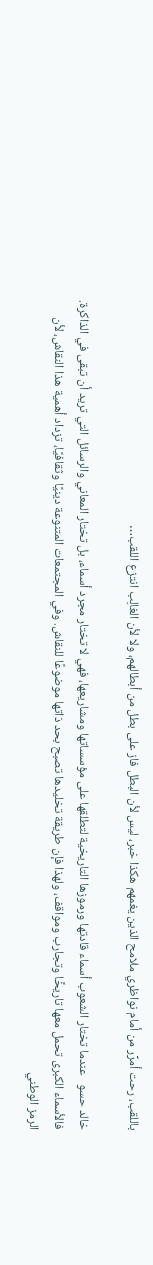باللقب، رحت أمرِّر من أمام نواظري ملامح الذين يغمهم هكذا خبر، ليس لأن البطل فاز على بطل من أبطالهم، ولا لأن الغالِب انتزع اللقب…

خالد حسو   عندما تختار الشعوب أسماء قادتها ورموزها التاريخية لتطلقها على مؤسساتها ومشاريعها، فهي لا تختار مجرد أسماء، بل تختار المعاني والرسائل التي تريد أن تبقى في الذاكرة. فالأسماء الكبرى تحمل معها تاريخًا وتجارب ومواقف، ولهذا فإن طريقة تخليدها تصبح بحد ذاتها موضوعًا للنقاش. وفي المجتمعات المتنوعة دينيًا وثقافيًا، تزداد أهمية هذا النقاش، لأن الرمز الوطني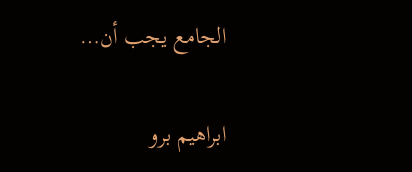الجامع يجب أن…

ابراهيم برو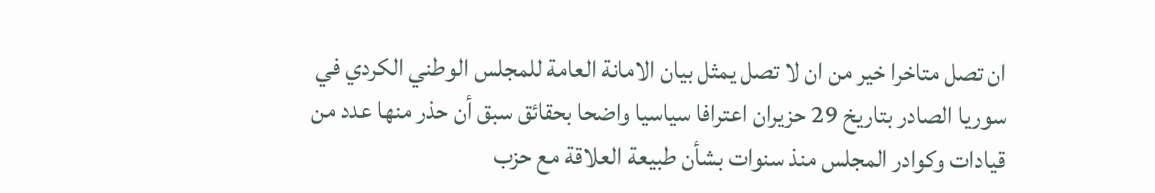ان تصل متاخرا خير من ان لا تصل يمثل بيان الامانة العامة للمجلس الوطني الكردي في سوريا الصادر بتاريخ 29 حزيران اعترافا سياسيا واضحا بحقائق سبق أن حذر منها عدد من قيادات وكوادر المجلس منذ سنوات بشأن طبيعة العلاقة مع حزب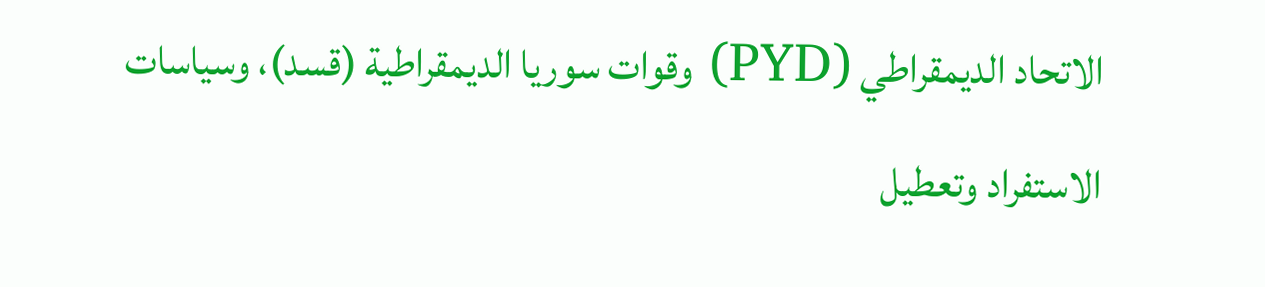الاتحاد الديمقراطي (PYD) وقوات سوريا الديمقراطية (قسد)، وسياسات الاستفراد وتعطيل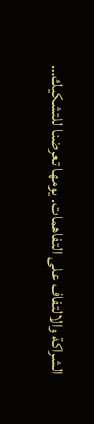الشراكة والالتفاف على التفاهمات. يومها تعرضنا للتشكيك…